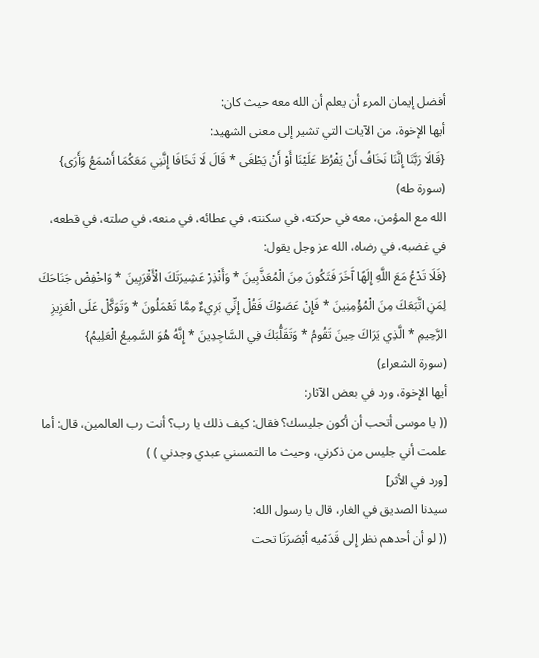أفضل إيمان المرء أن يعلم أن الله معه حيث كان:
أيها الإخوة، من الآيات التي تشير إلى معنى الشهيد:
{قَالَا رَبَّنَا إِنَّنَا نَخَافُ أَنْ يَفْرُطَ عَلَيْنَا أَوْ أَنْ يَطْغَى * قَالَ لَا تَخَافَا إِنَّنِي مَعَكُمَا أَسْمَعُ وَأَرَى}
(سورة طه)
الله مع المؤمن، معه في حركته، في سكنته، في عطائه، في منعه، في صلته، في قطعه، في غضبه، في رضاه، الله عز وجل يقول:
{فَلَا تَدْعُ مَعَ اللَّهِ إِلَهًا آَخَرَ فَتَكُونَ مِنَ الْمُعَذَّبِينَ * وَأَنْذِرْ عَشِيرَتَكَ الْأَقْرَبِينَ * وَاخْفِضْ جَنَاحَكَ لِمَنِ اتَّبَعَكَ مِنَ الْمُؤْمِنِينَ * فَإِنْ عَصَوْكَ فَقُلْ إِنِّي بَرِيءٌ مِمَّا تَعْمَلُونَ * وَتَوَكَّلْ عَلَى الْعَزِيزِ الرَّحِيمِ * الَّذِي يَرَاكَ حِينَ تَقُومُ * وَتَقَلُّبَكَ فِي السَّاجِدِينَ * إِنَّهُ هُوَ السَّمِيعُ الْعَلِيمُ}
(سورة الشعراء)
أيها الإخوة، ورد في بعض الآثار:
(( يا موسى أتحب أن أكون جليسك؟ فقال: كيف ذلك يا رب؟ أنت رب العالمين، قال: أما علمت أني جليس من ذكرني، وحيث ما التمسني عبدي وجدني ) )
[ورد في الأثر]
سيدنا الصديق في الغار، قال يا رسول الله:
(( لو أن أحدهم نظر إِلى قَدَمْيه أبْصَرَنَا تحت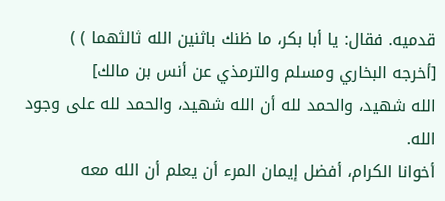قدميه. فقال: يا أبا بكر، ما ظنك باثنين الله ثالثهما ) )
[أخرجه البخاري ومسلم والترمذي عن أنس بن مالك]
الله شهيد، والحمد لله أن الله شهيد، والحمد لله على وجود الله.
أخوانا الكرام، أفضل إيمان المرء أن يعلم أن الله معه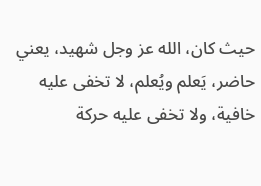حيث كان، الله عز وجل شهيد، يعني حاضر، يَعلم ويُعلم، لا تخفى عليه خافية، ولا تخفى عليه حركة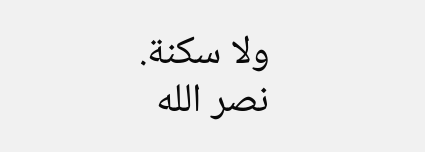ولا سكنة.
نصر الله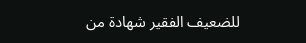للضعيف الفقير شهادة من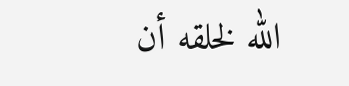الله لخلقه أن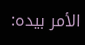الأمر بيده: